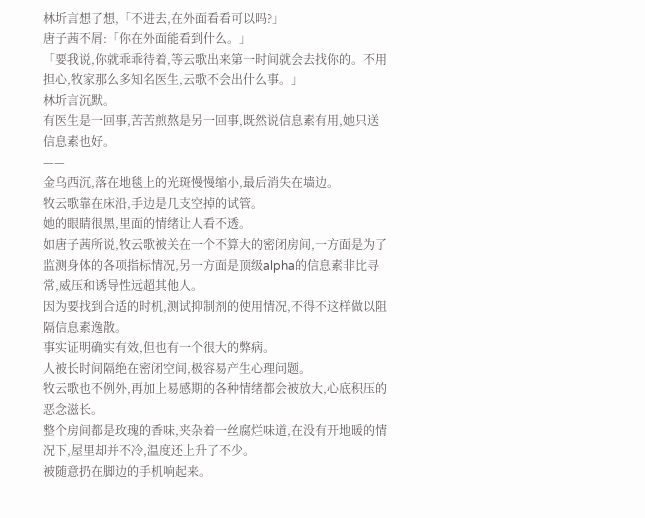林圻言想了想,「不进去,在外面看看可以吗?」
唐子茜不屑:「你在外面能看到什么。」
「要我说,你就乖乖待着,等云歌出来第一时间就会去找你的。不用担心,牧家那么多知名医生,云歌不会出什么事。」
林圻言沉默。
有医生是一回事,苦苦煎熬是另一回事,既然说信息素有用,她只送信息素也好。
——
金乌西沉,落在地毯上的光斑慢慢缩小,最后消失在墙边。
牧云歌靠在床沿,手边是几支空掉的试管。
她的眼睛很黑,里面的情绪让人看不透。
如唐子茜所说,牧云歌被关在一个不算大的密闭房间,一方面是为了监测身体的各项指标情况,另一方面是顶级alpha的信息素非比寻常,威压和诱导性远超其他人。
因为要找到合适的时机,测试抑制剂的使用情况,不得不这样做以阻隔信息素逸散。
事实证明确实有效,但也有一个很大的弊病。
人被长时间隔绝在密闭空间,极容易产生心理问题。
牧云歌也不例外,再加上易感期的各种情绪都会被放大,心底积压的恶念滋长。
整个房间都是玫瑰的香味,夹杂着一丝腐烂味道,在没有开地暖的情况下,屋里却并不冷,温度还上升了不少。
被随意扔在脚边的手机响起来。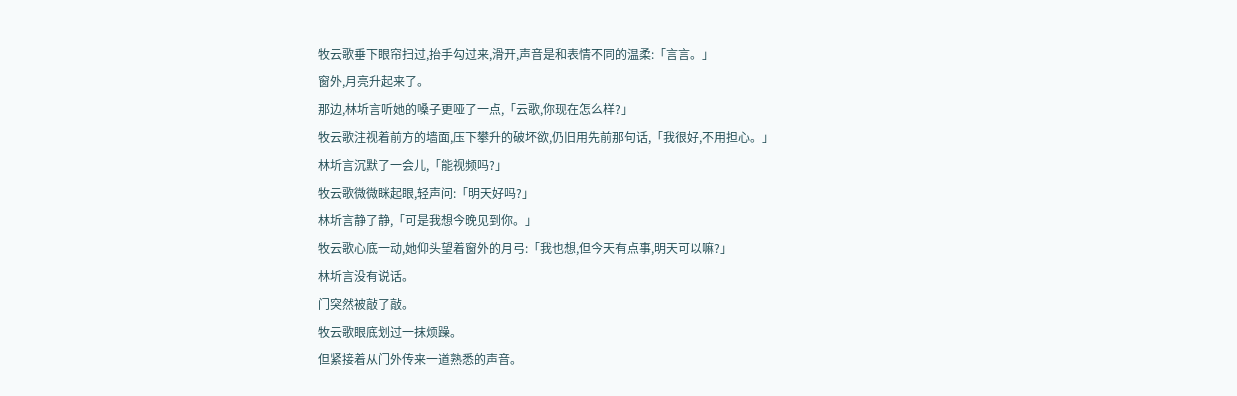牧云歌垂下眼帘扫过,抬手勾过来,滑开,声音是和表情不同的温柔:「言言。」
窗外,月亮升起来了。
那边,林圻言听她的嗓子更哑了一点,「云歌,你现在怎么样?」
牧云歌注视着前方的墙面,压下攀升的破坏欲,仍旧用先前那句话,「我很好,不用担心。」
林圻言沉默了一会儿,「能视频吗?」
牧云歌微微眯起眼,轻声问:「明天好吗?」
林圻言静了静,「可是我想今晚见到你。」
牧云歌心底一动,她仰头望着窗外的月弓:「我也想,但今天有点事,明天可以嘛?」
林圻言没有说话。
门突然被敲了敲。
牧云歌眼底划过一抹烦躁。
但紧接着从门外传来一道熟悉的声音。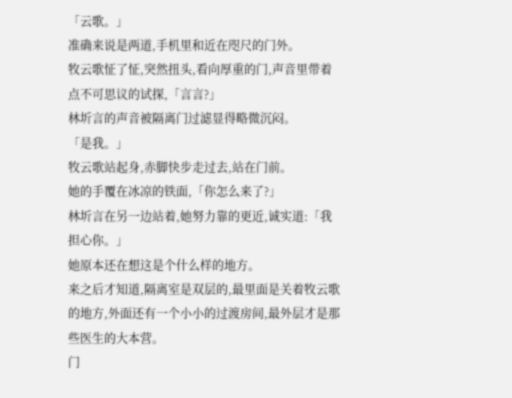「云歌。」
准确来说是两道,手机里和近在咫尺的门外。
牧云歌怔了怔,突然扭头,看向厚重的门,声音里带着点不可思议的试探,「言言?」
林圻言的声音被隔离门过滤显得略微沉闷。
「是我。」
牧云歌站起身,赤脚快步走过去,站在门前。
她的手覆在冰凉的铁面,「你怎么来了?」
林圻言在另一边站着,她努力靠的更近,诚实道:「我担心你。」
她原本还在想这是个什么样的地方。
来之后才知道,隔离室是双层的,最里面是关着牧云歌的地方,外面还有一个小小的过渡房间,最外层才是那些医生的大本营。
门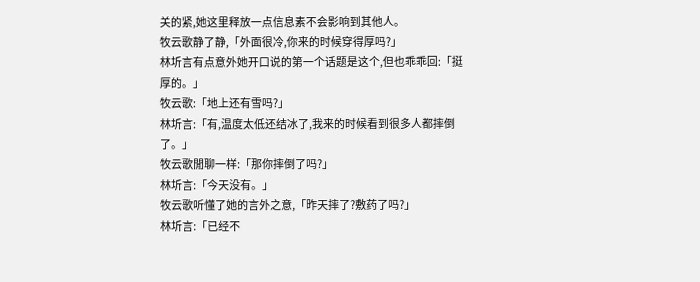关的紧,她这里释放一点信息素不会影响到其他人。
牧云歌静了静,「外面很冷,你来的时候穿得厚吗?」
林圻言有点意外她开口说的第一个话题是这个,但也乖乖回:「挺厚的。」
牧云歌:「地上还有雪吗?」
林圻言:「有,温度太低还结冰了,我来的时候看到很多人都摔倒了。」
牧云歌閒聊一样:「那你摔倒了吗?」
林圻言:「今天没有。」
牧云歌听懂了她的言外之意,「昨天摔了?敷药了吗?」
林圻言:「已经不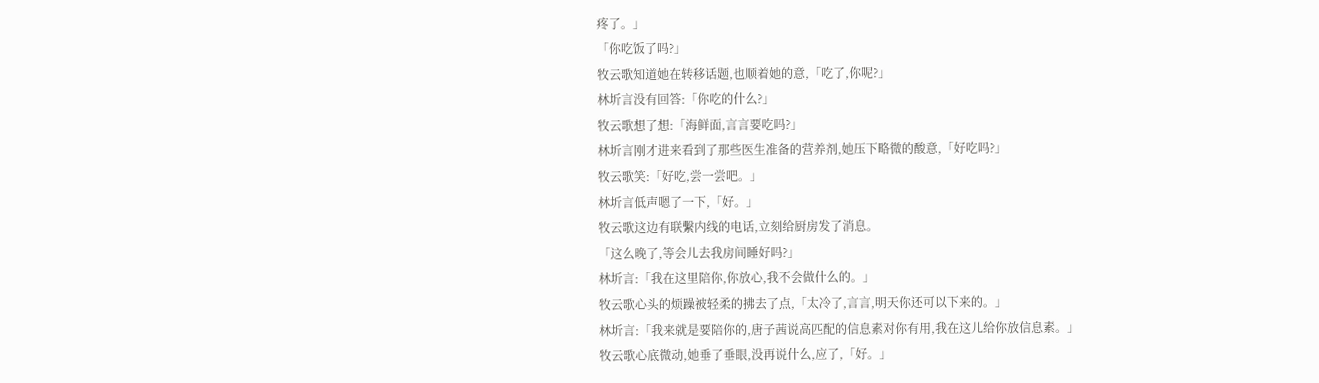疼了。」
「你吃饭了吗?」
牧云歌知道她在转移话题,也顺着她的意,「吃了,你呢?」
林圻言没有回答:「你吃的什么?」
牧云歌想了想:「海鲜面,言言要吃吗?」
林圻言刚才进来看到了那些医生准备的营养剂,她压下略微的酸意,「好吃吗?」
牧云歌笑:「好吃,尝一尝吧。」
林圻言低声嗯了一下,「好。」
牧云歌这边有联繫内线的电话,立刻给厨房发了消息。
「这么晚了,等会儿去我房间睡好吗?」
林圻言:「我在这里陪你,你放心,我不会做什么的。」
牧云歌心头的烦躁被轻柔的拂去了点,「太冷了,言言,明天你还可以下来的。」
林圻言:「我来就是要陪你的,唐子茜说高匹配的信息素对你有用,我在这儿给你放信息素。」
牧云歌心底微动,她垂了垂眼,没再说什么,应了,「好。」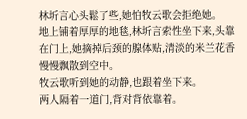林圻言心头鬆了些,她怕牧云歌会拒绝她。
地上铺着厚厚的地毯,林圻言索性坐下来,头靠在门上,她摘掉后颈的腺体贴,清淡的米兰花香慢慢飘散到空中。
牧云歌听到她的动静,也跟着坐下来。
两人隔着一道门,背对背依靠着。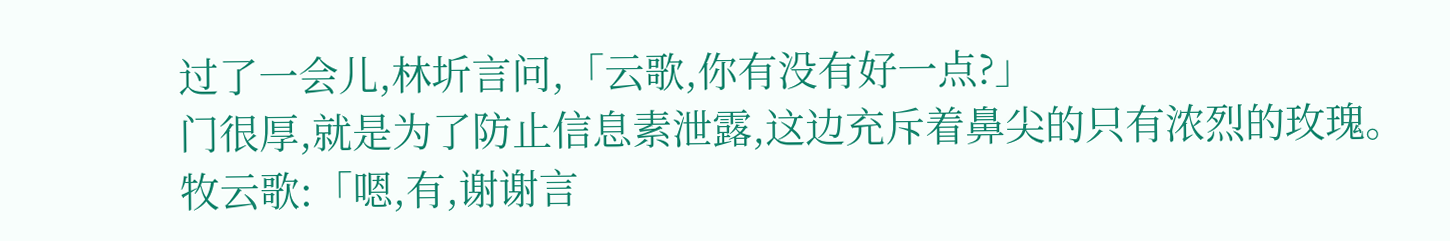过了一会儿,林圻言问,「云歌,你有没有好一点?」
门很厚,就是为了防止信息素泄露,这边充斥着鼻尖的只有浓烈的玫瑰。
牧云歌:「嗯,有,谢谢言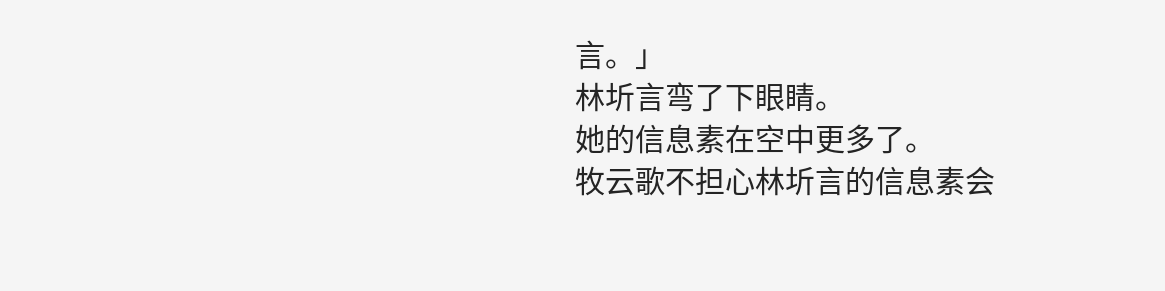言。」
林圻言弯了下眼睛。
她的信息素在空中更多了。
牧云歌不担心林圻言的信息素会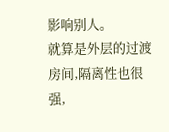影响别人。
就算是外层的过渡房间,隔离性也很强,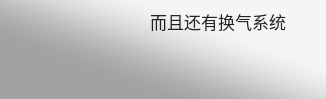而且还有换气系统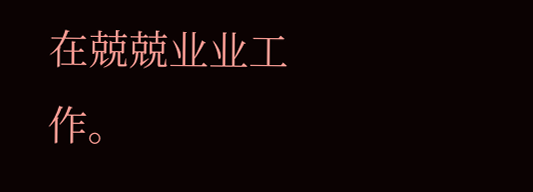在兢兢业业工作。